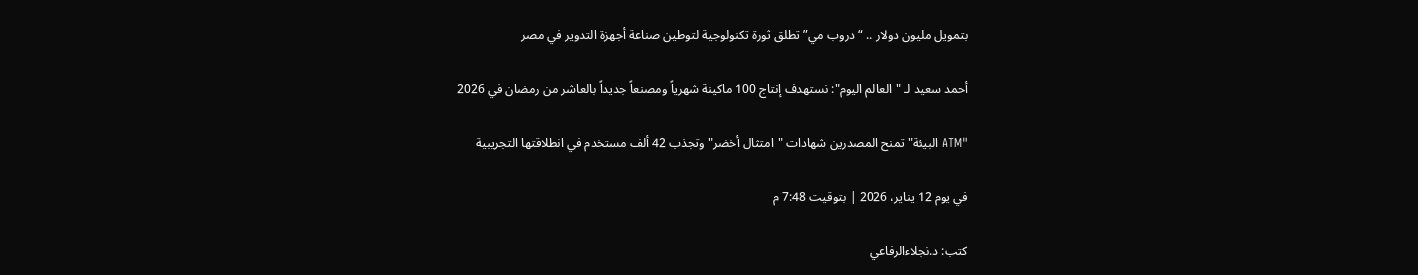بتمويل مليون دولار .. “دروب مي” تطلق ثورة تكنولوجية لتوطين صناعة أجهزة التدوير في مصر

أحمد سعيد لـ "العالم اليوم": نستهدف إنتاج 100 ماكينة شهرياً ومصنعاً جديداً بالعاشر من رمضان في 2026

"ATM البيئة" تمنح المصدرين شهادات "امتثال أخضر" وتجذب 42 ألف مستخدم في انطلاقتها التجريبية

في يوم 12 يناير، 2026 | بتوقيت 7:48 م

كتب: د.نجلاءالرفاعي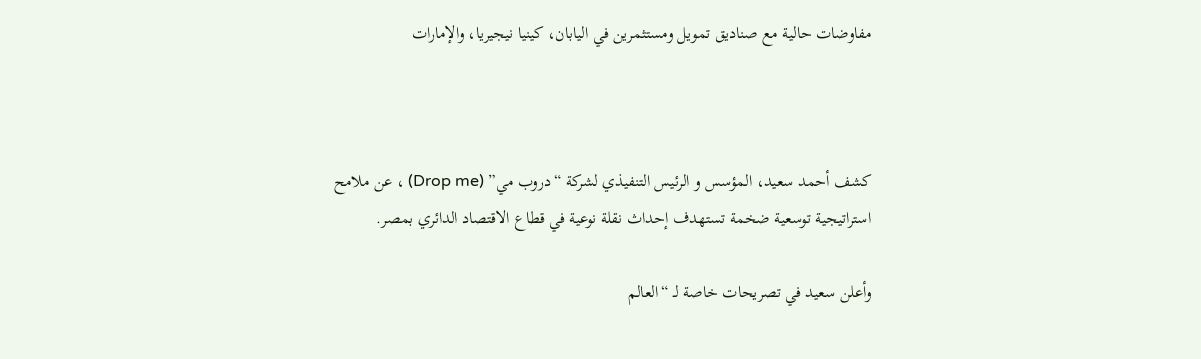مفاوضات حالية مع صناديق تمويل ومستثمرين في اليابان، كينيا نيجيريا، والإمارات



كشف أحمد سعيد، المؤسس و الرئيس التنفيذي لشركة “دروب مي” (Drop me) ، عن ملامح استراتيجية توسعية ضخمة تستهدف إحداث نقلة نوعية في قطاع الاقتصاد الدائري بمصر.

وأعلن سعيد في تصريحات خاصة لـ “العالم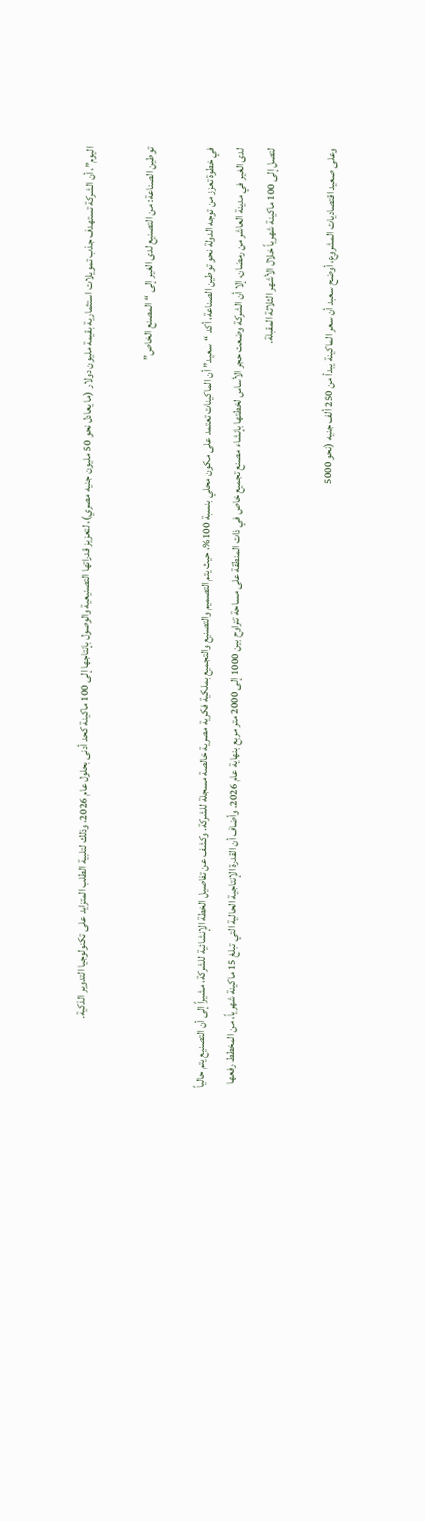اليوم”، أن الشركة تستهدف جذب تمويلات استثمارية بقيمة مليون دولار (ما يعادل نحو 50 مليون جنيه مصري)، لتعزيز قدراتها التصنيعية والوصول بإنتاجها إلى 100 ماكينة كحد أدنى بحلول عام 2026، وذلك لتلبية الطلب المتزايد على تكنولوجيا التدوير الذكية.

توطين الصناعة: من التصنيع لدى الغير إلى “المصنع الخاص”

في خطوة تعزز من توجه الدولة نحو توطين الصناعة، أكد “سعيد” أن الماكينات تعتمد على مكون محلي بنسبة 100%، حيث يتم التصميم والتصنيع والتجميع بملكية فكرية مصرية خالصة مسجلة للشركة. وكشف عن تفاصيل الخطة الإنشائية للشركة، مشيراً إلى أن التصنيع يتم حالياً لدى الغير في مدينة العاشر من رمضان، إلا أن الشركة وضعت حجر الأساس لخطتها بإنشاء مصنع تجميع خاص في ذات المنطقة على مساحة تتراوح بين 1000 إلى 2000 متر مربع بنهاية عام 2026. وأضاف أن القدرة الإنتاجية الحالية التي تبلغ 15 ماكينة شهرياً، من المخطط رفعها لتصل إلى 100 ماكينة شهرياً خلال الأشهر الثلاثة المقبلة.

وعلى صعيد اقتصاديات المشروع، أوضح سعبد أن سعر الماكينة يبدأ من 250 ألف جنيه (نحو 5000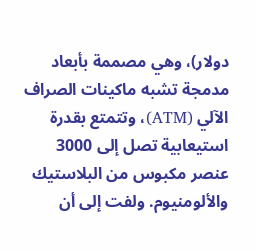دولار)، وهي مصممة بأبعاد مدمجة تشبه ماكينات الصراف الآلي (ATM)، وتتمتع بقدرة استيعابية تصل إلى 3000 عنصر مكبوس من البلاستيك والألومنيوم. ولفت إلى أن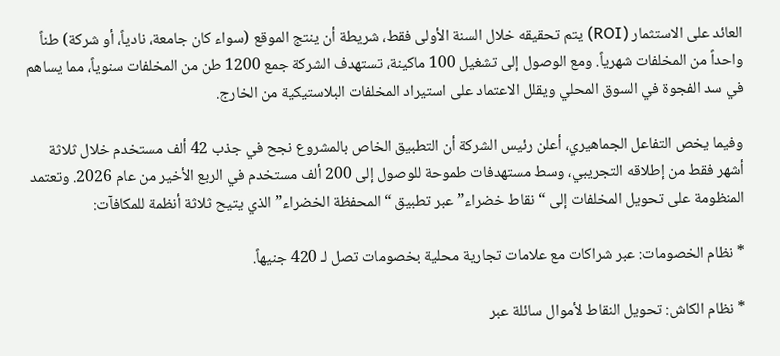العائد على الاستثمار (ROI) يتم تحقيقه خلال السنة الأولى فقط، شريطة أن ينتج الموقع (سواء كان جامعة، نادياً، أو شركة) طناً واحداً من المخلفات شهرياً. ومع الوصول إلى تشغيل 100 ماكينة، تستهدف الشركة جمع 1200 طن من المخلفات سنوياً، مما يساهم في سد الفجوة في السوق المحلي ويقلل الاعتماد على استيراد المخلفات البلاستيكية من الخارج.

وفيما يخص التفاعل الجماهيري، أعلن رئيس الشركة أن التطبيق الخاص بالمشروع نجح في جذب 42 ألف مستخدم خلال ثلاثة أشهر فقط من إطلاقه التجريبي، وسط مستهدفات طموحة للوصول إلى 200 ألف مستخدم في الربع الأخير من عام 2026. وتعتمد المنظومة على تحويل المخلفات إلى “نقاط خضراء” عبر تطبيق “المحفظة الخضراء” الذي يتيح ثلاثة أنظمة للمكافآت:

* نظام الخصومات: عبر شراكات مع علامات تجارية محلية بخصومات تصل لـ 420 جنيهاً.

* نظام الكاش: تحويل النقاط لأموال سائلة عبر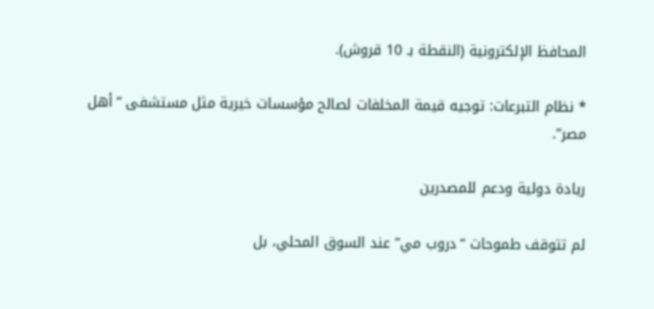المحافظ الإلكترونية (النقطة بـ 10 قروش).

* نظام التبرعات: توجيه قيمة المخلفات لصالح مؤسسات خيرية مثل مستشفى “أهل مصر”.

ريادة دولية ودعم للمصدرين

لم تتوقف طموحات “دروب مي” عند السوق المحلي، بل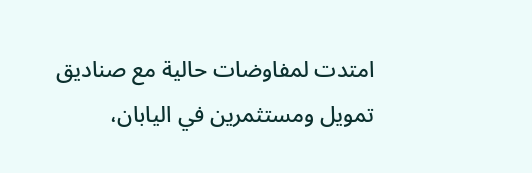امتدت لمفاوضات حالية مع صناديق تمويل ومستثمرين في اليابان،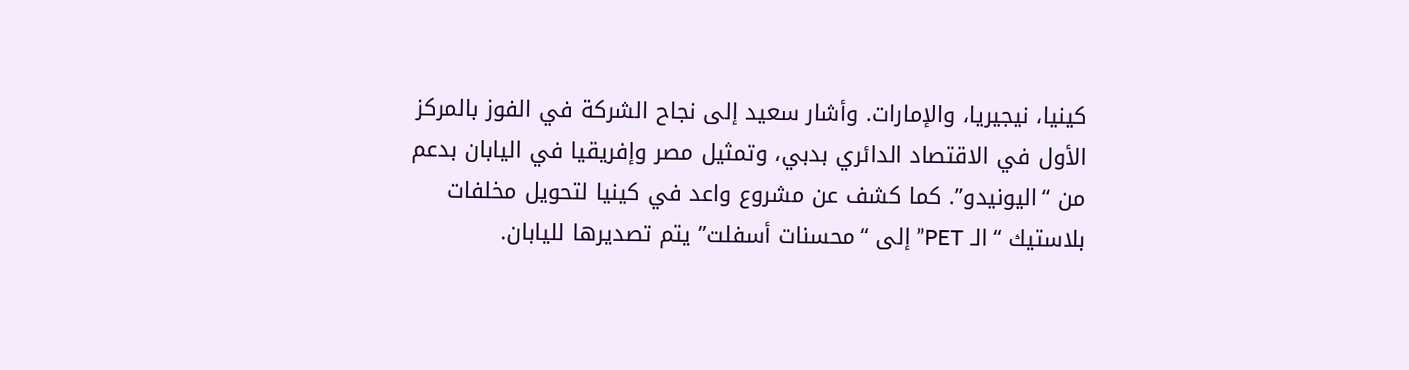كينيا، نيجيريا، والإمارات. وأشار سعيد إلى نجاح الشركة في الفوز بالمركز الأول في الاقتصاد الدائري بدبي، وتمثيل مصر وإفريقيا في اليابان بدعم من “اليونيدو”. كما كشف عن مشروع واعد في كينيا لتحويل مخلفات بلاستيك “الـ PET” إلى “محسنات أسفلت” يتم تصديرها لليابان.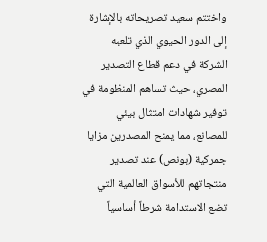واختتم سعيد تصريحاته بالإشارة إلى الدور الحيوي الذي تلعبه الشركة في دعم قطاع التصدير المصري، حيث تساهم المنظومة في توفير شهادات امتثال بيئي للمصانع، مما يمنح المصدرين مزايا جمركية (بونص) عند تصدير منتجاتهم للأسواق العالمية التي تضع الاستدامة شرطاً أساسياً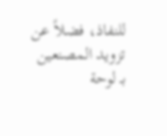للنفاذ، فضلاً عن تزويد المصنعين بـ لوحة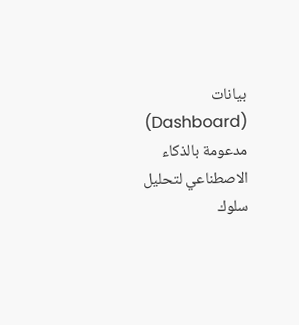بيانات (Dashboard) مدعومة بالذكاء الاصطناعي لتحليل سلوك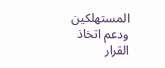المستهلكين ودعم اتخاذ القرار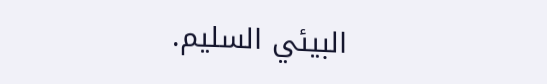البيئي السليم.